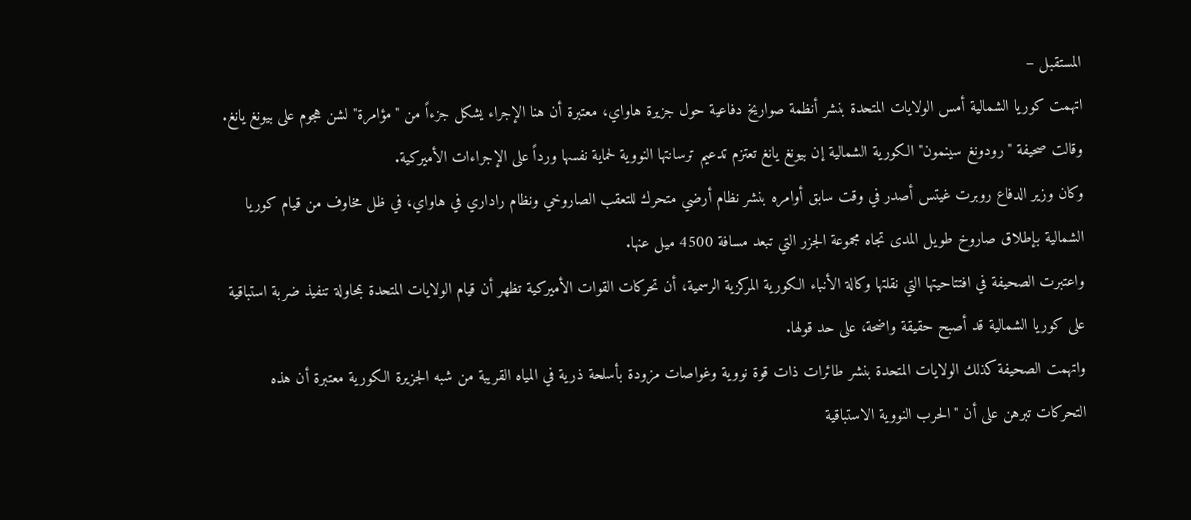المستقبل –
اتهمت كوريا الشمالية أمس الولايات المتحدة بنشر أنظمة صواريخ دفاعية حول جزيرة هاواي، معتبرة أن هنا الإجراء يشكل جزءاً من "مؤامرة" لشن هجوم على بيونغ يانغ.
وقالت صحيفة "رودونغ سينمون" الكورية الشمالية إن بيونغ يانغ تعتزم تدعيم ترسانتها النووية لحماية نفسها ورداً على الإجراءات الأميركية.
وكان وزير الدفاع روبرت غيتس أصدر في وقت سابق أوامره بنشر نظام أرضي متحرك للتعقب الصاروخي ونظام راداري في هاواي، في ظل مخاوف من قيام كوريا الشمالية بإطلاق صاروخ طويل المدى تجاه مجموعة الجزر التي تبعد مسافة 4500 ميل عنها.
واعتبرت الصحيفة في افتتاحيتها التي نقلتها وكالة الأنباء الكورية المركزية الرسمية، أن تحركات القوات الأميركية تظهر أن قيام الولايات المتحدة بمحاولة تنفيذ ضربة استباقية على كوريا الشمالية قد أصبح حقيقة واضحة، على حد قولها.
واتهمت الصحيفة كذلك الولايات المتحدة بنشر طائرات ذات قوة نووية وغواصات مزودة بأسلحة ذرية في المياه القريبة من شبه الجزيرة الكورية معتبرة أن هذه التحركات تبرهن على أن "الحرب النووية الاستباقية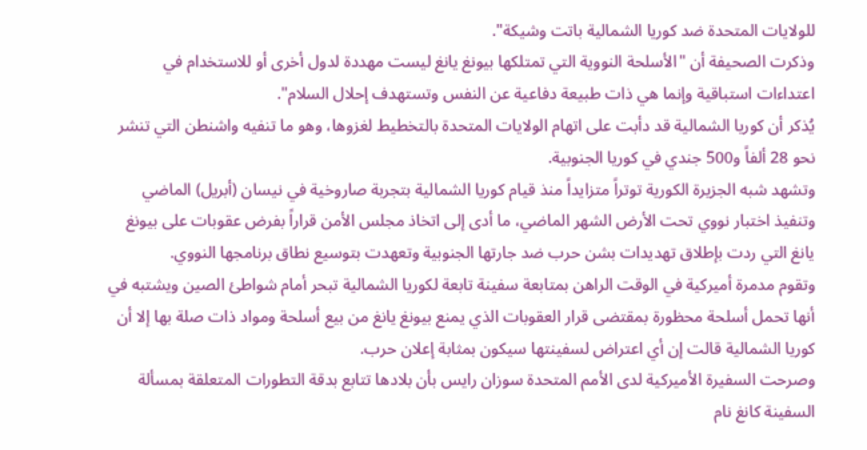للولايات المتحدة ضد كوريا الشمالية باتت وشيكة".
وذكرت الصحيفة أن "الأسلحة النووية التي تمتلكها بيونغ يانغ ليست مهددة لدول أخرى أو للاستخدام في اعتداءات استباقية وإنما هي ذات طبيعة دفاعية عن النفس وتستهدف إحلال السلام".
يُذكر أن كوريا الشمالية قد دأبت على اتهام الولايات المتحدة بالتخطيط لغزوها، وهو ما تنفيه واشنطن التي تنشر نحو 28 ألفاً و500 جندي في كوريا الجنوبية.
وتشهد شبه الجزيرة الكورية توتراً متزايداً منذ قيام كوريا الشمالية بتجربة صاروخية في نيسان (أبريل) الماضي وتنفيذ اختبار نووي تحت الأرض الشهر الماضي، ما أدى إلى اتخاذ مجلس الأمن قراراً بفرض عقوبات على بيونغ يانغ التي ردت بإطلاق تهديدات بشن حرب ضد جارتها الجنوبية وتعهدت بتوسيع نطاق برنامجها النووي.
وتقوم مدمرة أميركية في الوقت الراهن بمتابعة سفينة تابعة لكوريا الشمالية تبحر أمام شواطئ الصين ويشتبه في أنها تحمل أسلحة محظورة بمقتضى قرار العقوبات الذي يمنع بيونغ يانغ من بيع أسلحة ومواد ذات صلة بها إلا أن كوريا الشمالية قالت إن أي اعتراض لسفينتها سيكون بمثابة إعلان حرب.
وصرحت السفيرة الأميركية لدى الأمم المتحدة سوزان رايس بأن بلادها تتابع بدقة التطورات المتعلقة بمسألة السفينة كانغ نام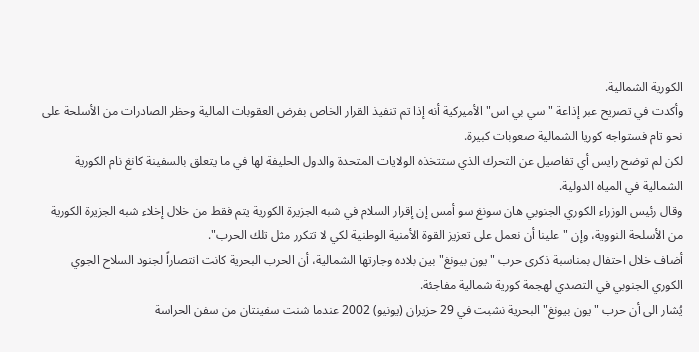الكورية الشمالية.
وأكدت في تصريح عبر إذاعة "سي بي اس" الأميركية أنه إذا تم تنفيذ القرار الخاص بفرض العقوبات المالية وحظر الصادرات من الأسلحة على نحو تام فستواجه كوريا الشمالية صعوبات كبيرة.
لكن لم توضح رايس أي تفاصيل عن التحرك الذي ستتخذه الولايات المتحدة والدول الحليفة لها في ما يتعلق بالسفينة كانغ نام الكورية الشمالية في المياه الدولية.
وقال رئيس الوزراء الكوري الجنوبي هان سونغ سو أمس إن إقرار السلام في شبه الجزيرة الكورية يتم فقط من خلال إخلاء شبه الجزيرة الكورية من الأسلحة النووية، وإن "علينا أن نعمل على تعزيز القوة الأمنية الوطنية لكي لا تتكرر مثل تلك الحرب".
أضاف خلال احتفال بمناسبة ذكرى حرب "يون بيونغ" بين بلاده وجارتها الشمالية، أن الحرب البحرية كانت انتصاراً لجنود السلاح الجوي الكوري الجنوبي في التصدي لهجمة كورية شمالية مفاجئة.
يُشار الى أن حرب "يون بيونغ" البحرية نشبت في 29 حزيران (يونيو) 2002 عندما شنت سفينتان من سفن الحراسة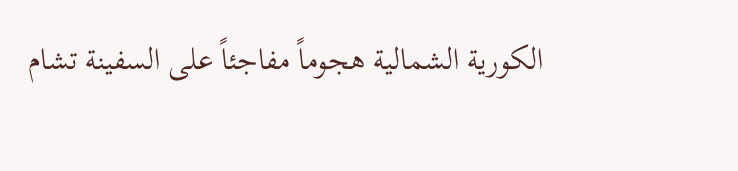الكورية الشمالية هجوماً مفاجئاً على السفينة تشام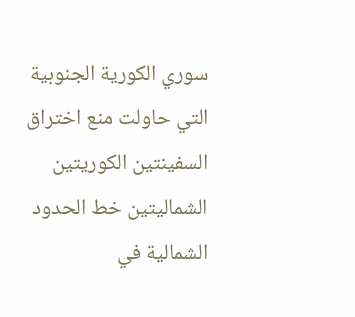سوري الكورية الجنوبية التي حاولت منع اختراق السفينتين الكوريتين الشماليتين خط الحدود الشمالية في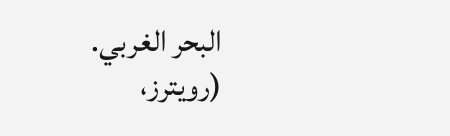البحر الغربي.
(رويترز،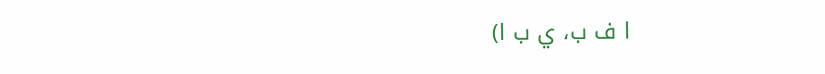ا ف ب، ي ب ا)